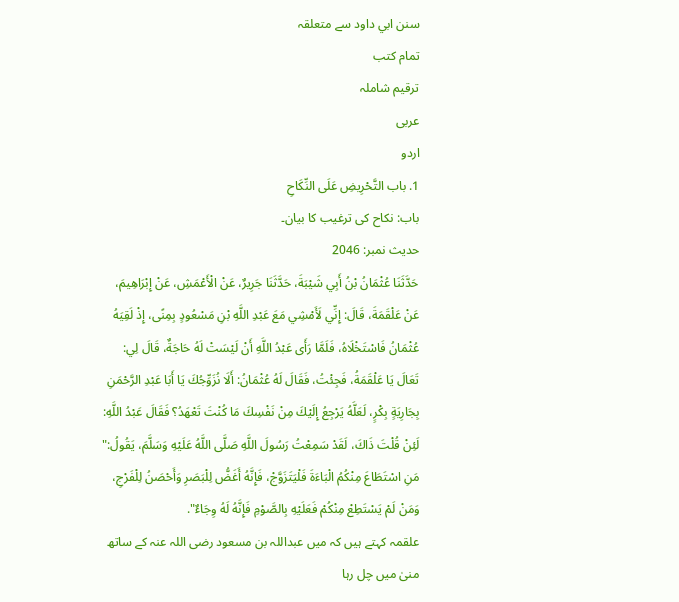سنن ابي داود سے متعلقہ
تمام کتب
ترقیم شاملہ
عربی
اردو
1. باب التَّحْرِيضِ عَلَى النِّكَاحِ
باب: نکاح کی ترغیب کا بیان۔
حدیث نمبر: 2046
حَدَّثَنَا عُثْمَانُ بْنُ أَبِي شَيْبَةَ، حَدَّثَنَا جَرِيرٌ، عَنْ الْأَعْمَشِ، عَنْ إِبْرَاهِيمَ، عَنْ عَلْقَمَةَ، قَالَ: إِنِّي لَأَمْشِي مَعَ عَبْدِ اللَّهِ بْنِ مَسْعُودٍ بِمِنًى، إِذْ لَقِيَهُ عُثْمَانُ فَاسْتَخْلَاهُ، فَلَمَّا رَأَى عَبْدُ اللَّهِ أَنْ لَيْسَتْ لَهُ حَاجَةٌ، قَالَ لِي: تَعَالَ يَا عَلْقَمَةُ، فَجِئْتُ، فَقَالَ لَهُ عُثْمَانُ: أَلَا نُزَوِّجُكَ يَا أَبَا عَبْدِ الرَّحْمَنِ بِجَارِيَةٍ بِكْرٍ، لَعَلَّهُ يَرْجِعُ إِلَيْكَ مِنْ نَفْسِكَ مَا كُنْتَ تَعْهَدُ؟ فَقَالَ عَبْدُ اللَّهِ: لَئِنْ قُلْتَ ذَاكَ، لَقَدْ سَمِعْتُ رَسُولَ اللَّهِ صَلَّى اللَّهُ عَلَيْهِ وَسَلَّمَ، يَقُولُ:" مَنِ اسْتَطَاعَ مِنْكُمُ الْبَاءَةَ فَلْيَتَزَوَّجْ، فَإِنَّهُ أَغَضُّ لِلْبَصَرِ وَأَحْصَنُ لِلْفَرْجِ، وَمَنْ لَمْ يَسْتَطِعْ مِنْكُمْ فَعَلَيْهِ بِالصَّوْمِ فَإِنَّهُ لَهُ وِجَاءٌ".
علقمہ کہتے ہیں کہ میں عبداللہ بن مسعود رضی اللہ عنہ کے ساتھ منیٰ میں چل رہا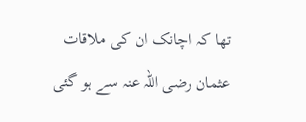تھا کہ اچانک ان کی ملاقات عثمان رضی اللہ عنہ سے ہو گئی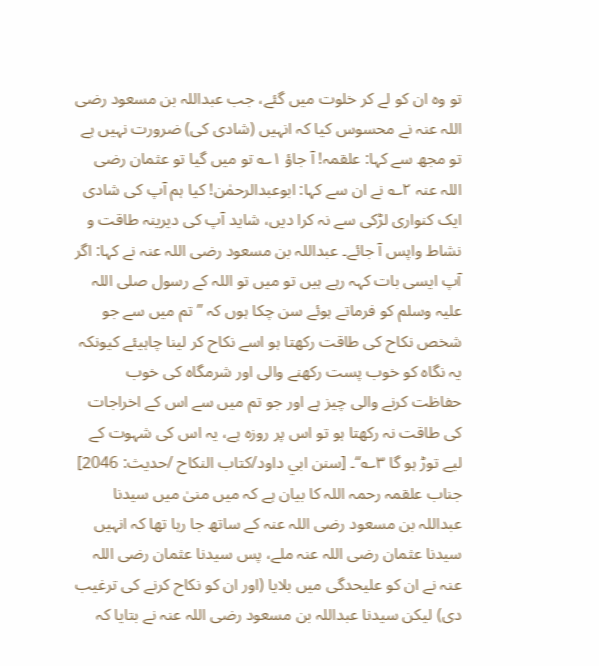تو وہ ان کو لے کر خلوت میں گئے، جب عبداللہ بن مسعود رضی اللہ عنہ نے محسوس کیا کہ انہیں (شادی کی) ضرورت نہیں ہے تو مجھ سے کہا: علقمہ! آ جاؤ ۱؎ تو میں گیا تو عثمان رضی اللہ عنہ ۲؎ نے ان سے کہا: ابوعبدالرحمٰن! کیا ہم آپ کی شادی ایک کنواری لڑکی سے نہ کرا دیں، شاید آپ کی دیرینہ طاقت و نشاط واپس آ جائے۔ عبداللہ بن مسعود رضی اللہ عنہ نے کہا: اگر آپ ایسی بات کہہ رہے ہیں تو میں تو اللہ کے رسول صلی اللہ علیہ وسلم کو فرماتے ہوئے سن چکا ہوں کہ ”تم میں سے جو شخص نکاح کی طاقت رکھتا ہو اسے نکاح کر لینا چاہیئے کیونکہ یہ نگاہ کو خوب پست رکھنے والی اور شرمگاہ کی خوب حفاظت کرنے والی چیز ہے اور جو تم میں سے اس کے اخراجات کی طاقت نہ رکھتا ہو تو اس پر روزہ ہے، یہ اس کی شہوت کے لیے توڑ ہو گا ۳؎“۔ [سنن ابي داود/كتاب النكاح /حدیث: 2046]
جناب علقمہ رحمہ اللہ کا بیان ہے کہ میں منیٰ میں سیدنا عبداللہ بن مسعود رضی اللہ عنہ کے ساتھ جا رہا تھا کہ انہیں سیدنا عثمان رضی اللہ عنہ ملے، پس سیدنا عثمان رضی اللہ عنہ نے ان کو علیحدگی میں بلایا (اور ان کو نکاح کرنے کی ترغیب دی) لیکن سیدنا عبداللہ بن مسعود رضی اللہ عنہ نے بتایا کہ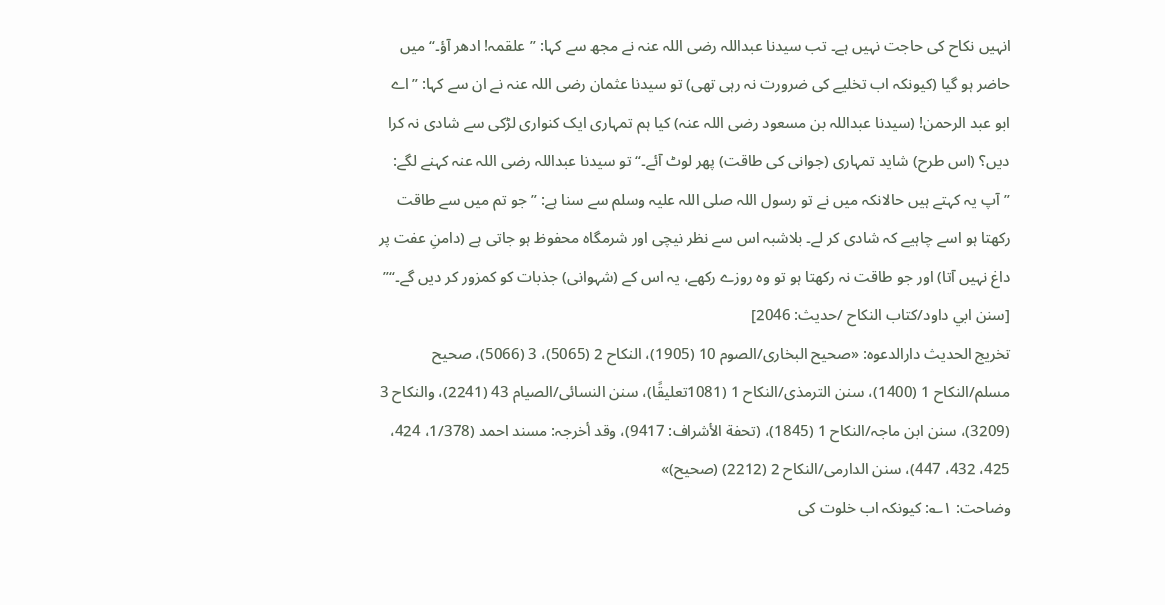انہیں نکاح کی حاجت نہیں ہے۔ تب سیدنا عبداللہ رضی اللہ عنہ نے مجھ سے کہا: ”علقمہ! ادھر آؤ۔“ میں حاضر ہو گیا (کیونکہ اب تخلیے کی ضرورت نہ رہی تھی) تو سیدنا عثمان رضی اللہ عنہ نے ان سے کہا: ”اے ابو عبد الرحمن! (سیدنا عبداللہ بن مسعود رضی اللہ عنہ) کیا ہم تمہاری ایک کنواری لڑکی سے شادی نہ کرا دیں؟ (اس طرح) شاید تمہاری (جوانی کی طاقت) پھر لوٹ آئے۔“ تو سیدنا عبداللہ رضی اللہ عنہ کہنے لگے: ”آپ یہ کہتے ہیں حالانکہ میں نے تو رسول اللہ صلی اللہ علیہ وسلم سے سنا ہے: ”جو تم میں سے طاقت رکھتا ہو اسے چاہیے کہ شادی کر لے۔ بلاشبہ اس سے نظر نیچی اور شرمگاہ محفوظ ہو جاتی ہے (دامنِ عفت پر داغ نہیں آتا) اور جو طاقت نہ رکھتا ہو تو وہ روزے رکھے، یہ اس کے (شہوانی) جذبات کو کمزور کر دیں گے۔“” [سنن ابي داود/كتاب النكاح /حدیث: 2046]
تخریج الحدیث دارالدعوہ: «صحیح البخاری/الصوم 10 (1905)، النکاح 2 (5065)، 3 (5066)، صحیح مسلم/النکاح 1 (1400)، سنن الترمذی/النکاح 1 (1081تعلیقًا)، سنن النسائی/الصیام 43 (2241)، والنکاح 3 (3209)، سنن ابن ماجہ/النکاح 1 (1845)، (تحفة الأشراف: 9417)، وقد أخرجہ: مسند احمد (1/378، 424، 425، 432، 447)، سنن الدارمی/النکاح 2 (2212) (صحیح)»
وضاحت: ۱؎: کیونکہ اب خلوت کی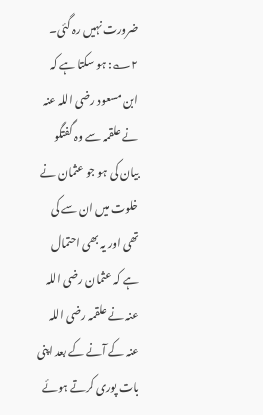ضرورت نہیں رہ گئی۔
۲؎: ہو سکتا ہے کہ ابن مسعود رضی اللہ عنہ نے علقمہ سے وہ گفتگو بیان کی ہو جو عثمان نے خلوت میں ان سے کی تھی اور یہ بھی احتمال ہے کہ عثمان رضی اللہ عنہ نے علقمہ رضی اللہ عنہ کے آنے کے بعد اپنی بات پوری کرتے ہوئے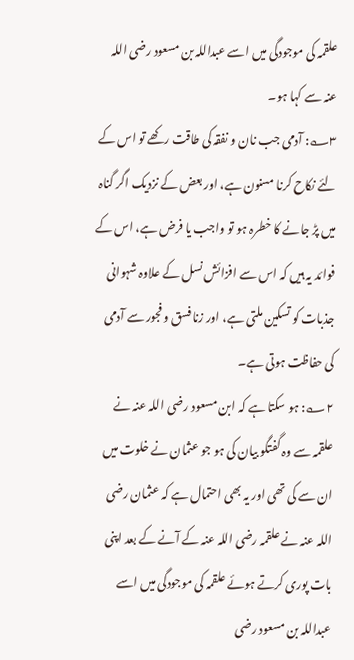علقمہ کی موجودگی میں اسے عبداللہ بن مسعود رضی اللہ عنہ سے کہا ہو۔
۳؎: آدمی جب نان و نفقہ کی طاقت رکھے تو اس کے لئے نکاح کرنا مسنون ہے، اور بعض کے نزدیک اگر گناہ میں پڑ جانے کا خطرہ ہو تو واجب یا فرض ہے، اس کے فوائد یہ ہیں کہ اس سے افزائش نسل کے علاوہ شہوانی جذبات کو تسکین ملتی ہے، اور زنا فسق و فجور سے آدمی کی حفاظت ہوتی ہے۔
۲؎: ہو سکتا ہے کہ ابن مسعود رضی اللہ عنہ نے علقمہ سے وہ گفتگو بیان کی ہو جو عثمان نے خلوت میں ان سے کی تھی اور یہ بھی احتمال ہے کہ عثمان رضی اللہ عنہ نے علقمہ رضی اللہ عنہ کے آنے کے بعد اپنی بات پوری کرتے ہوئے علقمہ کی موجودگی میں اسے عبداللہ بن مسعود رضی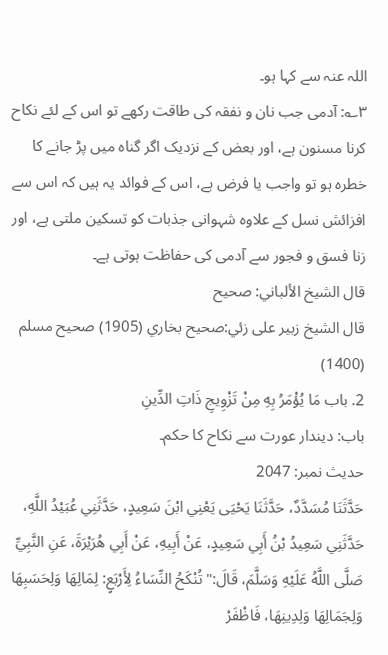اللہ عنہ سے کہا ہو۔
۳؎: آدمی جب نان و نفقہ کی طاقت رکھے تو اس کے لئے نکاح کرنا مسنون ہے، اور بعض کے نزدیک اگر گناہ میں پڑ جانے کا خطرہ ہو تو واجب یا فرض ہے، اس کے فوائد یہ ہیں کہ اس سے افزائش نسل کے علاوہ شہوانی جذبات کو تسکین ملتی ہے، اور زنا فسق و فجور سے آدمی کی حفاظت ہوتی ہے۔
قال الشيخ الألباني: صحيح
قال الشيخ زبير على زئي:صحيح بخاري (1905) صحيح مسلم (1400)
2. باب مَا يُؤْمَرُ بِهِ مِنْ تَزْوِيجِ ذَاتِ الدِّينِ
باب: دیندار عورت سے نکاح کا حکم۔
حدیث نمبر: 2047
حَدَّثَنَا مُسَدَّدٌ، حَدَّثَنَا يَحْيَى يَعْنِي ابْنَ سَعِيدٍ، حَدَّثَنِي عُبَيْدُ اللَّهِ، حَدَّثَنِي سَعِيدُ بْنُ أَبِي سَعِيدٍ، عَنْ أَبِيهِ، عَنْ أَبِي هُرَيْرَةَ، عَنِ النَّبِيِّ صَلَّى اللَّهُ عَلَيْهِ وَسَلَّمَ، قَالَ:" تُنْكَحُ النِّسَاءُ لِأَرْبَعٍ: لِمَالِهَا وَلِحَسَبِهَا وَلِجَمَالِهَا وَلِدِينِهَا، فَاظْفَرْ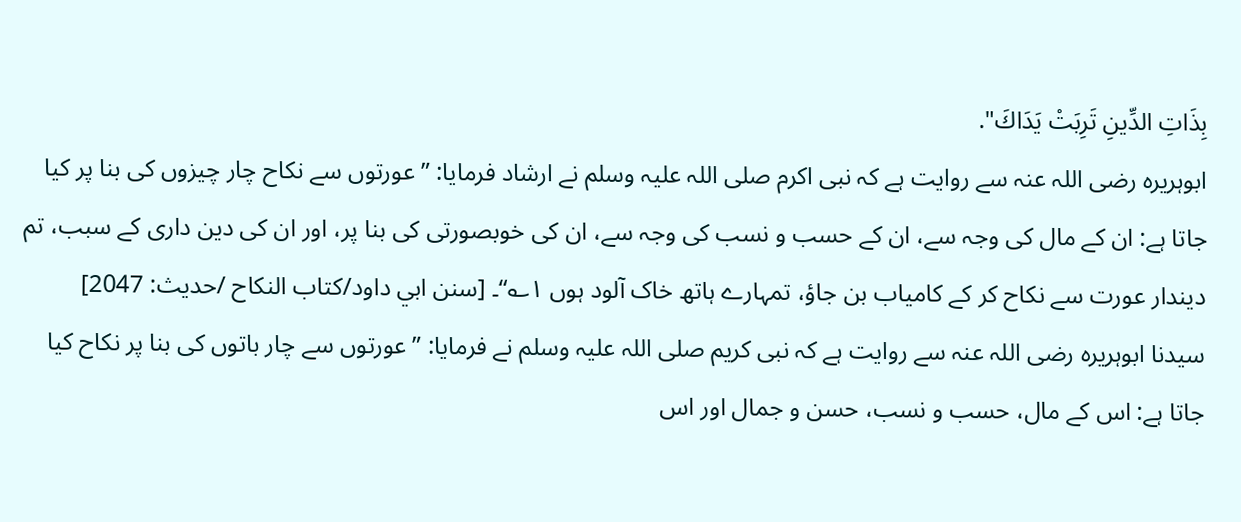بِذَاتِ الدِّينِ تَرِبَتْ يَدَاكَ".
ابوہریرہ رضی اللہ عنہ سے روایت ہے کہ نبی اکرم صلی اللہ علیہ وسلم نے ارشاد فرمایا: ”عورتوں سے نکاح چار چیزوں کی بنا پر کیا جاتا ہے: ان کے مال کی وجہ سے، ان کے حسب و نسب کی وجہ سے، ان کی خوبصورتی کی بنا پر، اور ان کی دین داری کے سبب، تم دیندار عورت سے نکاح کر کے کامیاب بن جاؤ، تمہارے ہاتھ خاک آلود ہوں ۱؎“۔ [سنن ابي داود/كتاب النكاح /حدیث: 2047]
سیدنا ابوہریرہ رضی اللہ عنہ سے روایت ہے کہ نبی کریم صلی اللہ علیہ وسلم نے فرمایا: ”عورتوں سے چار باتوں کی بنا پر نکاح کیا جاتا ہے: اس کے مال، حسب و نسب، حسن و جمال اور اس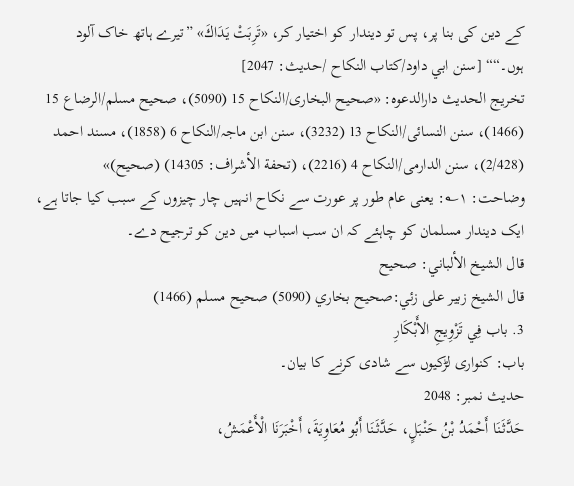کے دین کی بنا پر، پس تو دیندار کو اختیار کر، «تَرِبَتْ يَدَاكَ» ”تیرے ہاتھ خاک آلود ہوں۔““ [سنن ابي داود/كتاب النكاح /حدیث: 2047]
تخریج الحدیث دارالدعوہ: «صحیح البخاری/النکاح 15 (5090)، صحیح مسلم/الرضاع 15 (1466)، سنن النسائی/النکاح 13 (3232)، سنن ابن ماجہ/النکاح 6 (1858)، مسند احمد (2/428)، سنن الدارمی/النکاح 4 (2216)، (تحفة الأشراف: 14305) (صحیح)»
وضاحت: ۱؎: یعنی عام طور پر عورت سے نکاح انہیں چار چیزوں کے سبب کیا جاتا ہے، ایک دیندار مسلمان کو چاہئے کہ ان سب اسباب میں دین کو ترجیح دے۔
قال الشيخ الألباني: صحيح
قال الشيخ زبير على زئي:صحيح بخاري (5090) صحيح مسلم (1466)
3. باب فِي تَزْوِيجِ الأَبْكَارِ
باب: کنواری لڑکیوں سے شادی کرنے کا بیان۔
حدیث نمبر: 2048
حَدَّثَنَا أَحْمَدُ بْنُ حَنْبَلٍ، حَدَّثَنَا أَبُو مُعَاوِيَةَ، أَخْبَرَنَا الْأَعْمَشُ،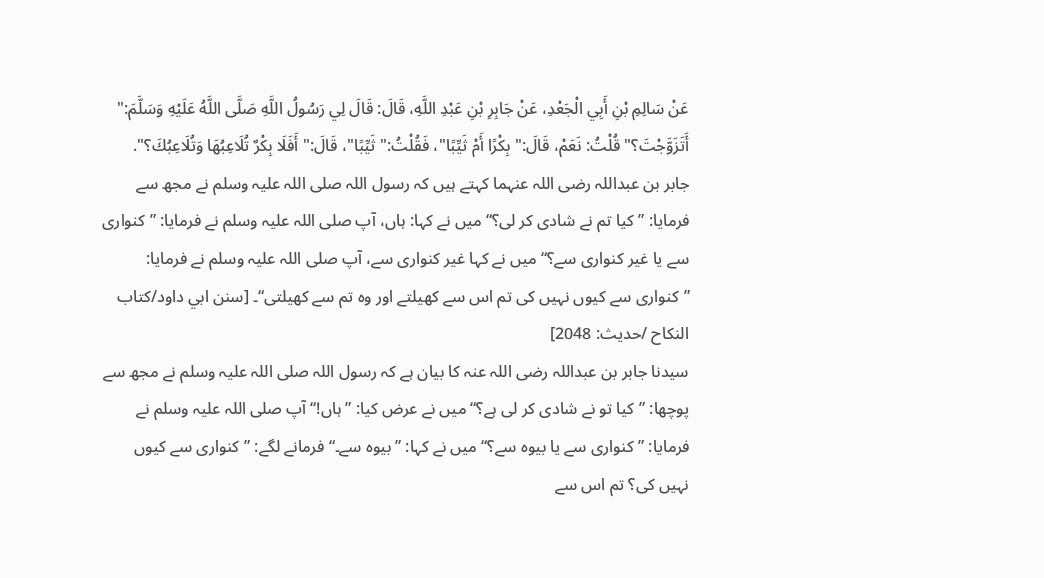عَنْ سَالِمِ بْنِ أَبِي الْجَعْدِ، عَنْ جَابِرِ بْنِ عَبْدِ اللَّهِ، قَالَ: قَالَ لِي رَسُولُ اللَّهِ صَلَّى اللَّهُ عَلَيْهِ وَسَلَّمَ:" أَتَزَوَّجْتَ؟" قُلْتُ: نَعَمْ، قَالَ:" بِكْرًا أَمْ ثَيِّبًا"، فَقُلْتُ:" ثَيِّبًا"، قَالَ:" أَفَلَا بِكْرٌ تُلَاعِبُهَا وَتُلَاعِبُكَ؟".
جابر بن عبداللہ رضی اللہ عنہما کہتے ہیں کہ رسول اللہ صلی اللہ علیہ وسلم نے مجھ سے فرمایا: ”کیا تم نے شادی کر لی؟“ میں نے کہا: ہاں، آپ صلی اللہ علیہ وسلم نے فرمایا: ”کنواری سے یا غیر کنواری سے؟“ میں نے کہا غیر کنواری سے، آپ صلی اللہ علیہ وسلم نے فرمایا: ”کنواری سے کیوں نہیں کی تم اس سے کھیلتے اور وہ تم سے کھیلتی“۔ [سنن ابي داود/كتاب النكاح /حدیث: 2048]
سیدنا جابر بن عبداللہ رضی اللہ عنہ کا بیان ہے کہ رسول اللہ صلی اللہ علیہ وسلم نے مجھ سے پوچھا: ”کیا تو نے شادی کر لی ہے؟“ میں نے عرض کیا: ”ہاں!“ آپ صلی اللہ علیہ وسلم نے فرمایا: ”کنواری سے یا بیوہ سے؟“ میں نے کہا: ”بیوہ سے۔“ فرمانے لگے: ”کنواری سے کیوں نہیں کی؟ تم اس سے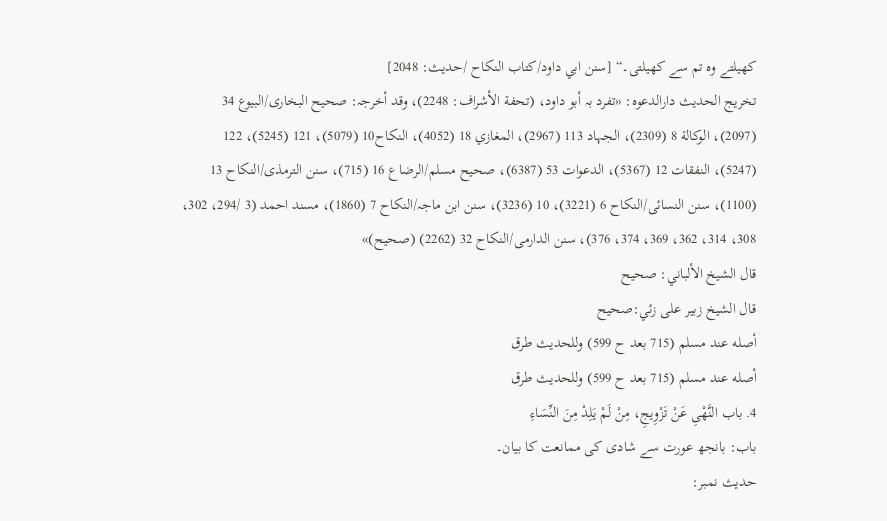کھیلتے وہ تم سے کھیلتی۔“ [سنن ابي داود/كتاب النكاح /حدیث: 2048]
تخریج الحدیث دارالدعوہ: «تفرد بہ أبو داود، (تحفة الأشراف: 2248)، وقد أخرجہ: صحیح البخاری/البیوع 34 (2097)، الوکالة 8 (2309)، الجہاد 113 (2967)، المغازي 18 (4052)، النکاح10 (5079)، 121 (5245)، 122 (5247)، النفقات 12 (5367)، الدعوات 53 (6387)، صحیح مسلم/الرضاع 16 (715)، سنن الترمذی/النکاح 13 (1100)، سنن النسائی/النکاح 6 (3221)، 10 (3236)، سنن ابن ماجہ/النکاح 7 (1860)، مسند احمد (3 /294، 302، 308، 314، 362، 369، 374، 376)، سنن الدارمی/النکاح 32 (2262) (صحیح)»
قال الشيخ الألباني: صحيح
قال الشيخ زبير على زئي:صحيح
أصله عند مسلم (715 بعد ح 599) وللحديث طرق
أصله عند مسلم (715 بعد ح 599) وللحديث طرق
4. باب النَّهْىِ عَنْ تَزْوِيجِ، مِنْ لَمْ يَلِدْ مِنَ النِّسَاءِ
باب: بانجھ عورت سے شادی کی ممانعت کا بیان۔
حدیث نمبر: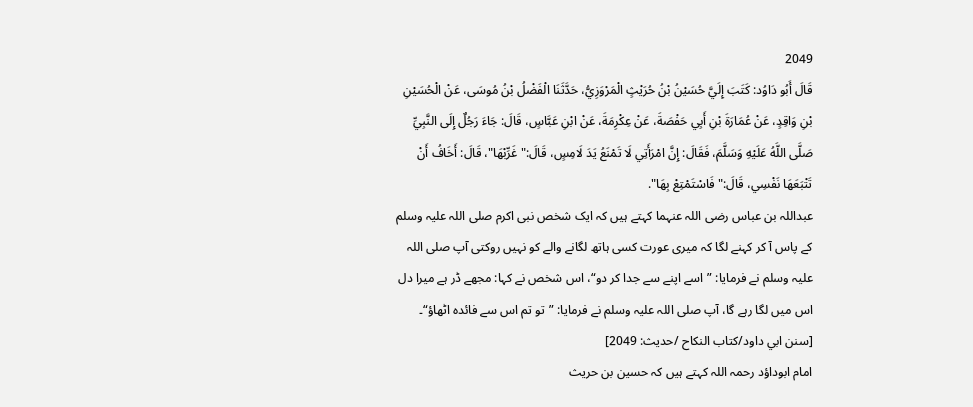2049
قَالَ أَبُو دَاوُد: كَتَبَ إِلَيَّ حُسَيْنُ بْنُ حُرَيْثٍ الْمَرْوَزِيُّ، حَدَّثَنَا الْفَضْلُ بْنُ مُوسَى، عَنْ الْحُسَيْنِ بْنِ وَاقِدٍ، عَنْ عُمَارَةَ بْنِ أَبِي حَفْصَةَ، عَنْ عِكْرِمَةَ، عَنْ ابْنِ عَبَّاسٍ، قَالَ: جَاءَ رَجُلٌ إِلَى النَّبِيِّ صَلَّى اللَّهُ عَلَيْهِ وَسَلَّمَ، فَقَالَ: إِنَّ امْرَأَتِي لَا تَمْنَعُ يَدَ لَامِسٍ، قَالَ:" غَرِّبْهَا"، قَالَ: أَخَافُ أَنْ تَتْبَعَهَا نَفْسِي، قَالَ:" فَاسْتَمْتِعْ بِهَا".
عبداللہ بن عباس رضی اللہ عنہما کہتے ہیں کہ ایک شخص نبی اکرم صلی اللہ علیہ وسلم کے پاس آ کر کہنے لگا کہ میری عورت کسی ہاتھ لگانے والے کو نہیں روکتی آپ صلی اللہ علیہ وسلم نے فرمایا: ”اسے اپنے سے جدا کر دو“، اس شخص نے کہا: مجھے ڈر ہے میرا دل اس میں لگا رہے گا، آپ صلی اللہ علیہ وسلم نے فرمایا: ”تو تم اس سے فائدہ اٹھاؤ“۔ [سنن ابي داود/كتاب النكاح /حدیث: 2049]
امام ابوداؤد رحمہ اللہ کہتے ہیں کہ حسین بن حریث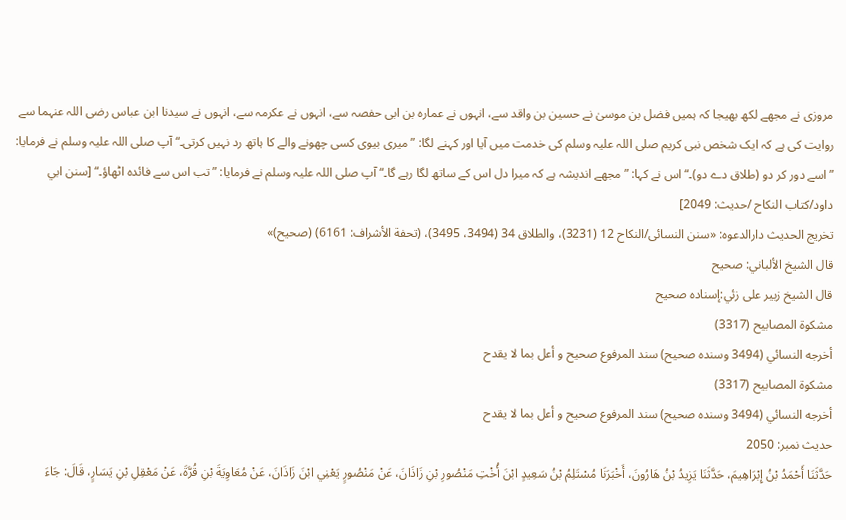مروزی نے مجھے لکھ بھیجا کہ ہمیں فضل بن موسیٰ نے حسین بن واقد سے، انہوں نے عمارہ بن ابی حفصہ سے، انہوں نے عکرمہ سے، انہوں نے سیدنا ابن عباس رضی اللہ عنہما سے روایت کی ہے کہ ایک شخص نبی کریم صلی اللہ علیہ وسلم کی خدمت میں آیا اور کہنے لگا: ”میری بیوی کسی چھونے والے کا ہاتھ رد نہیں کرتی۔“ آپ صلی اللہ علیہ وسلم نے فرمایا: ”اسے دور کر دو (طلاق دے دو)۔“ اس نے کہا: ”مجھے اندیشہ ہے کہ میرا دل اس کے ساتھ لگا رہے گا۔“ آپ صلی اللہ علیہ وسلم نے فرمایا: ”تب اس سے فائدہ اٹھاؤ۔“ [سنن ابي داود/كتاب النكاح /حدیث: 2049]
تخریج الحدیث دارالدعوہ: «سنن النسائی/النکاح 12 (3231)، والطلاق 34 (3494، 3495)، (تحفة الأشراف: 6161) (صحیح)»
قال الشيخ الألباني: صحيح
قال الشيخ زبير على زئي:إسناده صحيح
مشكوة المصابيح (3317)
أخرجه النسائي (3494 وسنده صحيح) سند المرفوع صحيح و أعل بما لا يقدح
مشكوة المصابيح (3317)
أخرجه النسائي (3494 وسنده صحيح) سند المرفوع صحيح و أعل بما لا يقدح
حدیث نمبر: 2050
حَدَّثَنَا أَحْمَدُ بْنُ إِبْرَاهِيمَ، حَدَّثَنَا يَزِيدُ بْنُ هَارُونَ، أَخْبَرَنَا مُسْتَلِمُ بْنُ سَعِيدٍ ابْنَ أُخْتِ مَنْصُورِ بْنِ زَاذَانَ، عَنْ مَنْصُورٍ يَعْنِي ابْنَ زَاذَانَ، عَنْ مُعَاوِيَةَ بْنِ قُرَّةَ، عَنْ مَعْقِلِ بْنِ يَسَارٍ، قَالَ: جَاءَ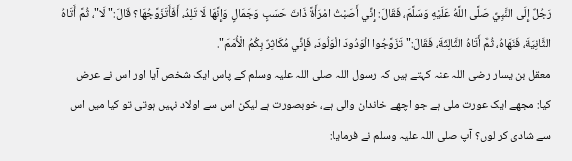رَجُلٌ إِلَى النَّبِيِّ صَلَّى اللَّهُ عَلَيْهِ وَسَلَّمَ، فَقَالَ: إِنِّي أَصَبْتُ امْرَأَةً ذَاتَ حَسَبٍ وَجَمَالٍ وَإِنَّهَا لَا تَلِدُ، أَفَأَتَزَوَّجُهَا؟ قَالَ:" لَا"، ثُمَّ أَتَاهُ الثَّانِيَةَ، فَنَهَاهُ، ثُمَّ أَتَاهُ الثَّالِثَةَ، فَقَالَ:" تَزَوَّجُوا الْوَدُودَ الْوَلُودَ، فَإِنِّي مُكَاثِرٌ بِكُمُ الْأُمَمَ".
معقل بن یسار رضی اللہ عنہ کہتے ہیں کہ رسول اللہ صلی اللہ علیہ وسلم کے پاس ایک شخص آیا اور اس نے عرض کیا: مجھے ایک عورت ملی ہے جو اچھے خاندان والی ہے، خوبصورت ہے لیکن اس سے اولاد نہیں ہوتی تو کیا میں اس سے شادی کر لوں؟ آپ صلی اللہ علیہ وسلم نے فرمایا: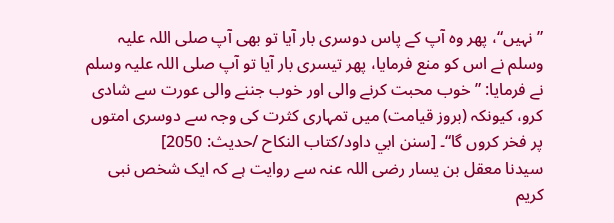”نہیں“، پھر وہ آپ کے پاس دوسری بار آیا تو بھی آپ صلی اللہ علیہ وسلم نے اس کو منع فرمایا، پھر تیسری بار آیا تو آپ صلی اللہ علیہ وسلم نے فرمایا: ”خوب محبت کرنے والی اور خوب جننے والی عورت سے شادی کرو، کیونکہ (بروز قیامت) میں تمہاری کثرت کی وجہ سے دوسری امتوں پر فخر کروں گا“۔ [سنن ابي داود/كتاب النكاح /حدیث: 2050]
سیدنا معقل بن یسار رضی اللہ عنہ سے روایت ہے کہ ایک شخص نبی کریم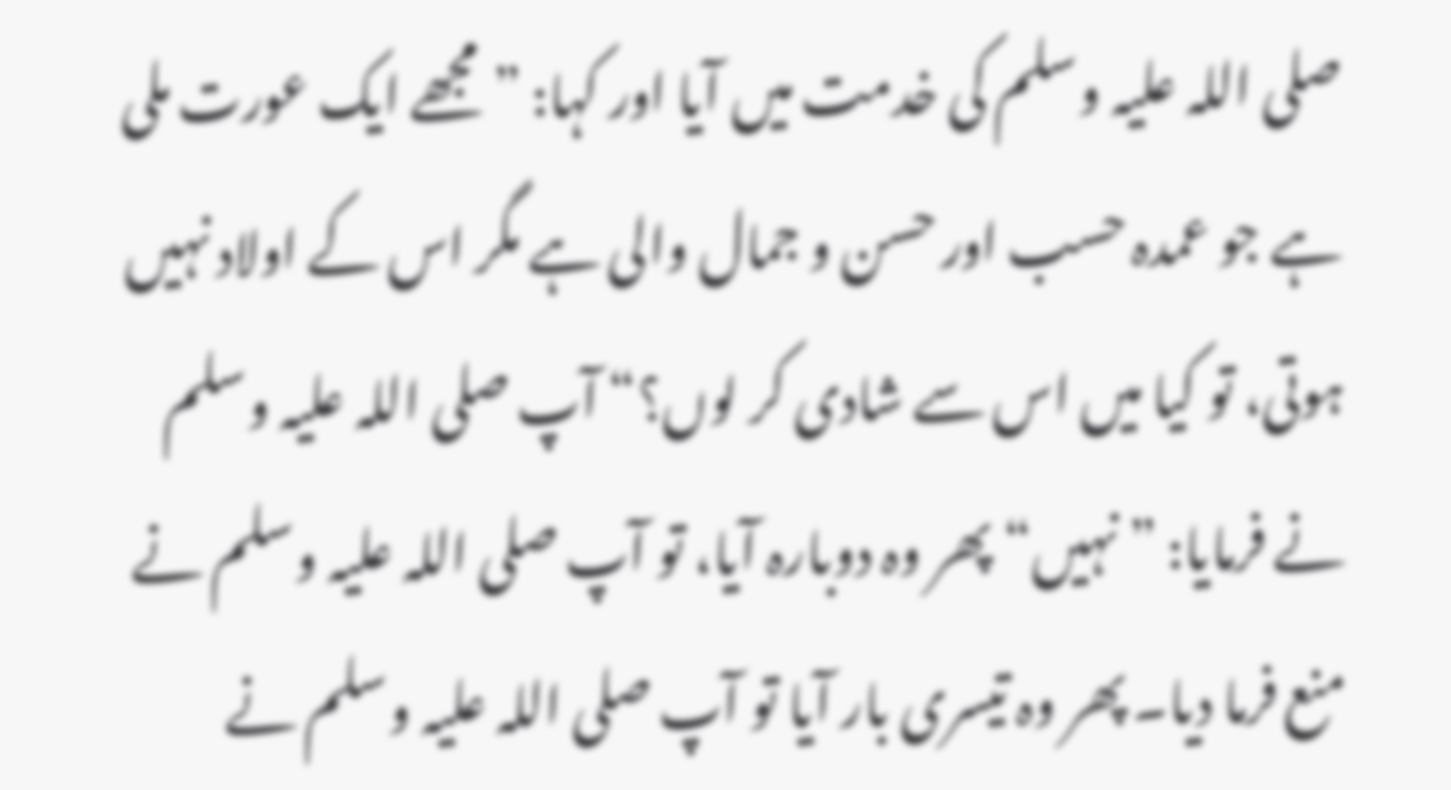صلی اللہ علیہ وسلم کی خدمت میں آیا اور کہا: ”مجھے ایک عورت ملی ہے جو عمدہ حسب اور حسن و جمال والی ہے مگر اس کے اولاد نہیں ہوتی، تو کیا میں اس سے شادی کر لوں؟“ آپ صلی اللہ علیہ وسلم نے فرمایا: ”نہیں“ پھر وہ دوبارہ آیا، تو آپ صلی اللہ علیہ وسلم نے منع فرما دیا۔ پھر وہ تیسری بار آیا تو آپ صلی اللہ علیہ وسلم نے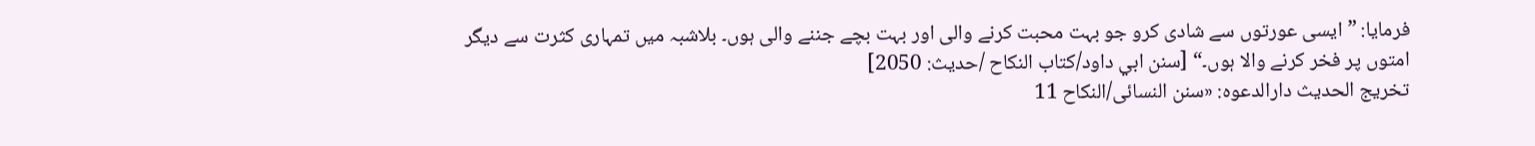فرمایا: ”ایسی عورتوں سے شادی کرو جو بہت محبت کرنے والی اور بہت بچے جننے والی ہوں۔ بلاشبہ میں تمہاری کثرت سے دیگر امتوں پر فخر کرنے والا ہوں۔“ [سنن ابي داود/كتاب النكاح /حدیث: 2050]
تخریج الحدیث دارالدعوہ: «سنن النسائی/النکاح 11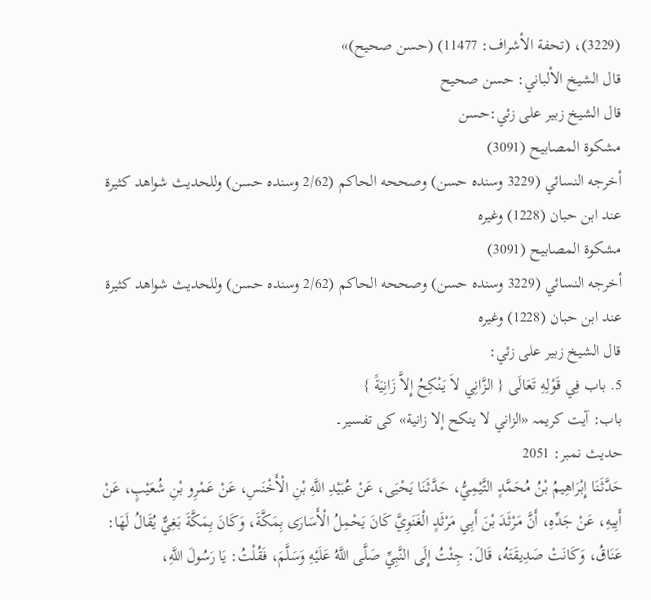(3229)، (تحفة الأشراف: 11477) (حسن صحیح)»
قال الشيخ الألباني: حسن صحيح
قال الشيخ زبير على زئي:حسن
مشكوة المصابيح (3091)
أخرجه النسائي (3229 وسنده حسن) وصححه الحاكم (2/62 وسنده حسن) وللحديث شواھد كثيرة عند ابن حبان (1228) وغيره
مشكوة المصابيح (3091)
أخرجه النسائي (3229 وسنده حسن) وصححه الحاكم (2/62 وسنده حسن) وللحديث شواھد كثيرة عند ابن حبان (1228) وغيره
قال الشيخ زبير على زئي:
5. باب فِي قَوْلِهِ تَعَالَى { الزَّانِي لاَ يَنْكِحُ إِلاَّ زَانِيَةً }
باب: آیت کریمہ «الزاني لا ينكح إلا زانية» کی تفسیر۔
حدیث نمبر: 2051
حَدَّثَنَا إِبْرَاهِيمُ بْنُ مُحَمَّدٍ التَّيْمِيُّ، حَدَّثَنَا يَحْيَى، عَنْ عُبَيْدِ اللَّهِ بْنِ الْأَخْنَسِ، عَنْ عَمْرِو بْنِ شُعَيْبٍ، عَنْ أَبِيهِ، عَنْ جَدِّهِ، أَنَّ مَرْثَدَ بْنَ أَبِي مَرْثَدٍ الْغَنَوِيَّ كَانَ يَحْمِلُ الْأَسَارَى بِمَكَّةَ، وَكَانَ بِمَكَّةَ بَغِيٌّ يُقَالُ لَهَا: عَنَاقُ، وَكَانَتْ صَدِيقَتَهُ، قَالَ: جِئْتُ إِلَى النَّبِيِّ صَلَّى اللَّهُ عَلَيْهِ وَسَلَّمَ، فَقُلْتُ: يَا رَسُولَ اللَّهِ،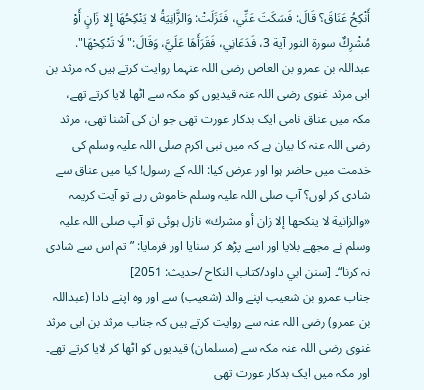أَنْكِحُ عَنَاقَ؟ قَالَ: فَسَكَتَ عَنِّي، فَنَزَلَتْ: وَالزَّانِيَةُ لا يَنْكِحُهَا إِلا زَانٍ أَوْ مُشْرِكٌ سورة النور آية 3، فَدَعَانِي، فَقَرَأَهَا عَلَيَّ، وَقَالَ:" لَا تَنْكِحْهَا".
عبداللہ بن عمرو بن العاص رضی اللہ عنہما روایت کرتے ہیں کہ مرثد بن ابی مرثد غنوی رضی اللہ عنہ قیدیوں کو مکہ سے اٹھا لایا کرتے تھے، مکہ میں عناق نامی ایک بدکار عورت تھی جو ان کی آشنا تھی، مرثد رضی اللہ عنہ کا بیان ہے کہ میں نبی اکرم صلی اللہ علیہ وسلم کی خدمت میں حاضر ہوا اور عرض کیا: اللہ کے رسول! کیا میں عناق سے شادی کر لوں؟ آپ صلی اللہ علیہ وسلم خاموش رہے تو آیت کریمہ «والزانية لا ينكحها إلا زان أو مشرك» نازل ہوئی تو آپ صلی اللہ علیہ وسلم نے مجھے بلایا اور اسے پڑھ کر سنایا اور فرمایا: ”تم اس سے شادی نہ کرنا“۔ [سنن ابي داود/كتاب النكاح /حدیث: 2051]
جناب عمرو بن شعیب اپنے والد (شعیب) سے اور وہ اپنے دادا (عبداللہ بن عمرو) رضی اللہ عنہ سے روایت کرتے ہیں کہ جناب مرثد بن ابی مرثد غنوی رضی اللہ عنہ مکہ سے (مسلمان) قیدیوں کو اٹھا کر لایا کرتے تھے۔ اور مکہ میں ایک بدکار عورت تھی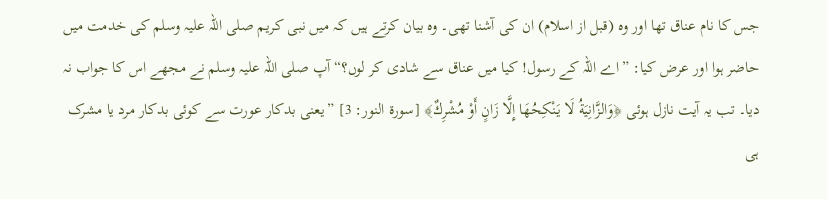جس کا نام عناق تھا اور وہ (قبل از اسلام) ان کی آشنا تھی۔ وہ بیان کرتے ہیں کہ میں نبی کریم صلی اللہ علیہ وسلم کی خدمت میں حاضر ہوا اور عرض کیا: ”اے اللہ کے رسول! کیا میں عناق سے شادی کر لوں؟“ آپ صلی اللہ علیہ وسلم نے مجھے اس کا جواب نہ دیا۔ تب یہ آیت نازل ہوئی ﴿وَالزَّانِيَةُ لَا يَنْكِحُهَا إِلَّا زَانٍ أَوْ مُشْرِكٌ﴾ [سورة النور: 3] ”یعنی بدکار عورت سے کوئی بدکار مرد یا مشرک ہی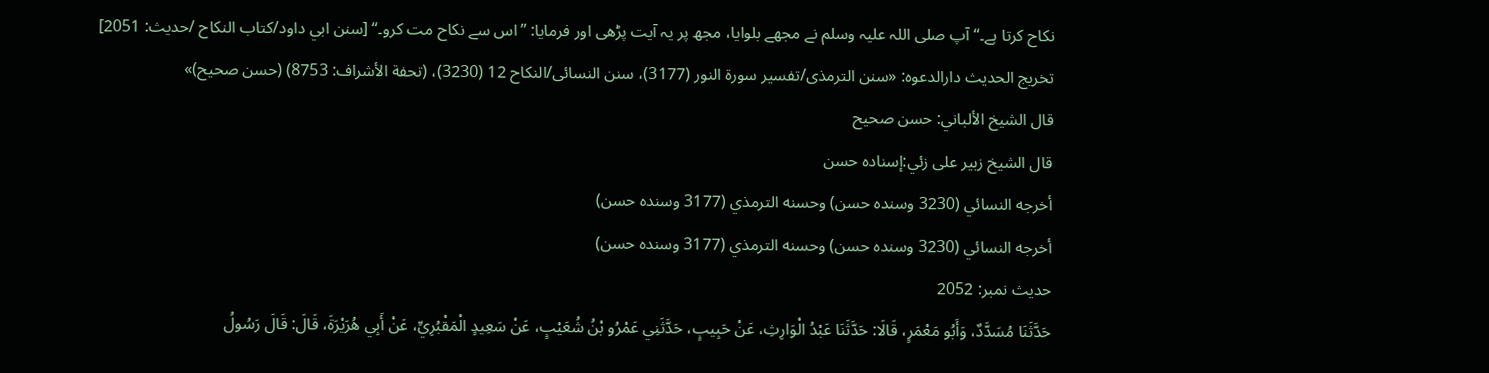نکاح کرتا ہے۔“ آپ صلی اللہ علیہ وسلم نے مجھے بلوایا، مجھ پر یہ آیت پڑھی اور فرمایا: ”اس سے نکاح مت کرو۔“ [سنن ابي داود/كتاب النكاح /حدیث: 2051]
تخریج الحدیث دارالدعوہ: «سنن الترمذی/تفسیر سورة النور (3177)، سنن النسائی/النکاح 12 (3230)، (تحفة الأشراف: 8753) (حسن صحیح)»
قال الشيخ الألباني: حسن صحيح
قال الشيخ زبير على زئي:إسناده حسن
أخرجه النسائي (3230 وسنده حسن) وحسنه الترمذي (3177 وسنده حسن)
أخرجه النسائي (3230 وسنده حسن) وحسنه الترمذي (3177 وسنده حسن)
حدیث نمبر: 2052
حَدَّثَنَا مُسَدَّدٌ، وَأَبُو مَعْمَرٍ، قَالَا: حَدَّثَنَا عَبْدُ الْوَارِثِ، عَنْ حَبِيبٍ، حَدَّثَنِي عَمْرُو بْنُ شُعَيْبٍ، عَنْ سَعِيدٍ الْمَقْبُرِيِّ، عَنْ أَبِي هُرَيْرَةَ، قَالَ: قَالَ رَسُولُ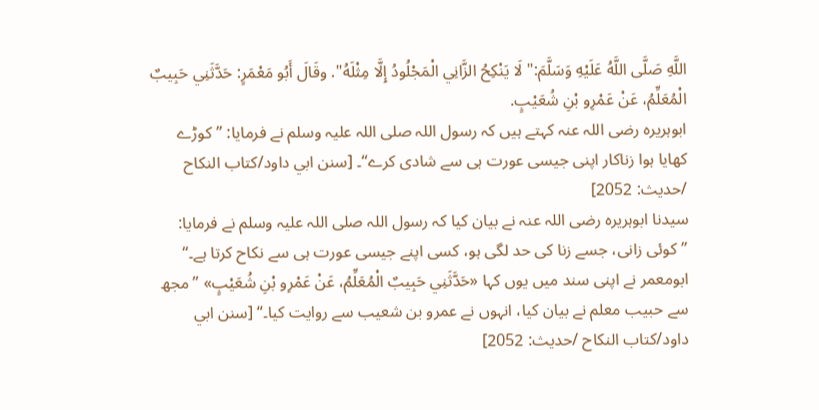اللَّهِ صَلَّى اللَّهُ عَلَيْهِ وَسَلَّمَ:" لَا يَنْكِحُ الزَّانِي الْمَجْلُودُ إِلَّا مِثْلَهُ". وقَالَ أَبُو مَعْمَرٍ: حَدَّثَنِي حَبِيبٌ الْمُعَلِّمُ، عَنْ عَمْرِو بْنِ شُعَيْبٍ.
ابوہریرہ رضی اللہ عنہ کہتے ہیں کہ رسول اللہ صلی اللہ علیہ وسلم نے فرمایا: ”کوڑے کھایا ہوا زناکار اپنی جیسی عورت ہی سے شادی کرے“۔ [سنن ابي داود/كتاب النكاح /حدیث: 2052]
سیدنا ابوہریرہ رضی اللہ عنہ نے بیان کیا کہ رسول اللہ صلی اللہ علیہ وسلم نے فرمایا: ”کوئی زانی، جسے زنا کی حد لگی ہو، کسی اپنے جیسی عورت ہی سے نکاح کرتا ہے۔“ ابومعمر نے اپنی سند میں یوں کہا «حَدَّثَنِي حَبِيبٌ الْمُعَلِّمُ، عَنْ عَمْرِو بْنِ شُعَيْبٍ» ”مجھ سے حبیب معلم نے بیان کیا، انہوں نے عمرو بن شعیب سے روایت کیا۔“ [سنن ابي داود/كتاب النكاح /حدیث: 2052]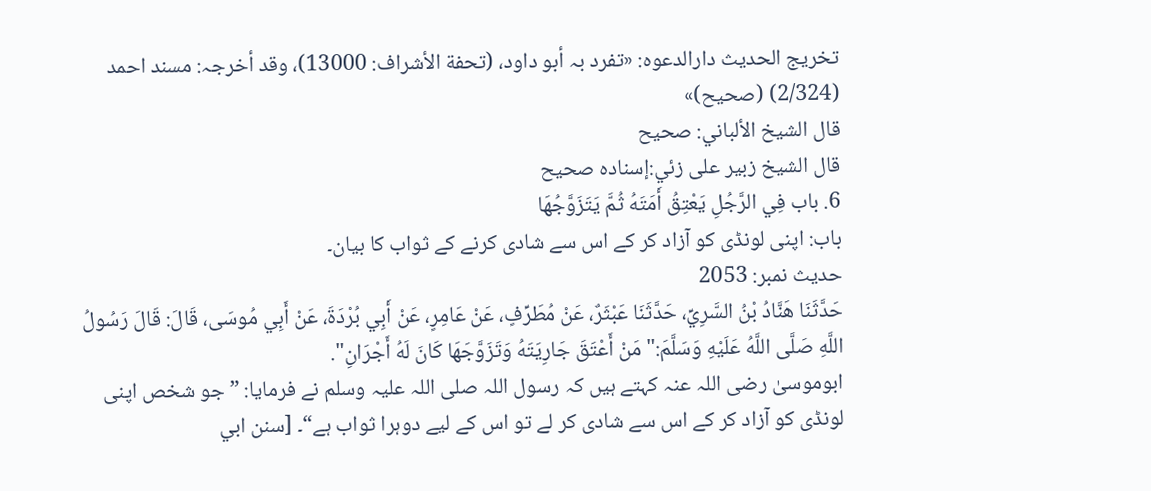تخریج الحدیث دارالدعوہ: «تفرد بہ أبو داود، (تحفة الأشراف: 13000)، وقد أخرجہ: مسند احمد (2/324) (صحیح)»
قال الشيخ الألباني: صحيح
قال الشيخ زبير على زئي:إسناده صحيح
6. باب فِي الرَّجُلِ يَعْتِقُ أَمَتَهُ ثُمَّ يَتَزَوَّجُهَا
باب: اپنی لونڈی کو آزاد کر کے اس سے شادی کرنے کے ثواب کا بیان۔
حدیث نمبر: 2053
حَدَّثَنَا هَنَّادُ بْنُ السَّرِيِّ، حَدَّثَنَا عَبْثَرٌ، عَنْ مُطَرِّفٍ، عَنْ عَامِرٍ، عَنْ أَبِي بُرْدَةَ، عَنْ أَبِي مُوسَى، قَالَ: قَالَ رَسُولُ اللَّهِ صَلَّى اللَّهُ عَلَيْهِ وَسَلَّمَ:" مَنْ أَعْتَقَ جَارِيَتَهُ وَتَزَوَّجَهَا كَانَ لَهُ أَجْرَانِ".
ابوموسیٰ رضی اللہ عنہ کہتے ہیں کہ رسول اللہ صلی اللہ علیہ وسلم نے فرمایا: ”جو شخص اپنی لونڈی کو آزاد کر کے اس سے شادی کر لے تو اس کے لیے دوہرا ثواب ہے“۔ [سنن ابي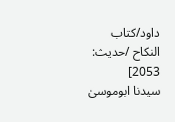داود/كتاب النكاح /حدیث: 2053]
سیدنا ابوموسیٰ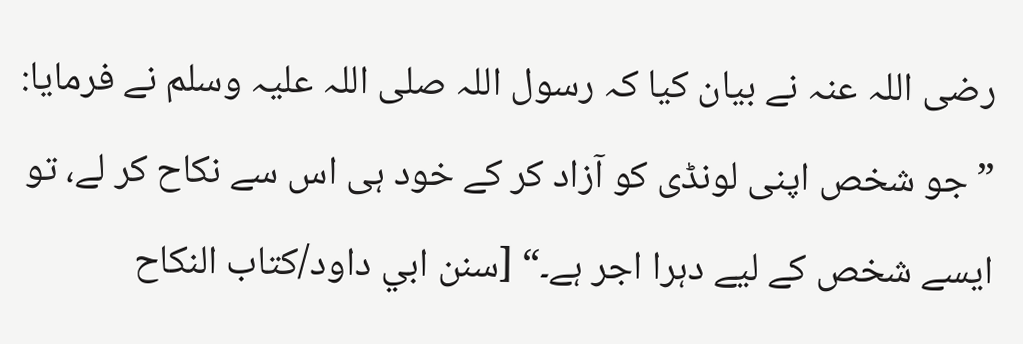رضی اللہ عنہ نے بیان کیا کہ رسول اللہ صلی اللہ علیہ وسلم نے فرمایا: ”جو شخص اپنی لونڈی کو آزاد کر کے خود ہی اس سے نکاح کر لے، تو ایسے شخص کے لیے دہرا اجر ہے۔“ [سنن ابي داود/كتاب النكاح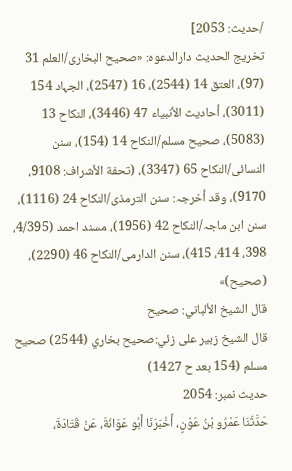/حدیث: 2053]
تخریج الحدیث دارالدعوہ: «صحیح البخاری/العلم 31 (97)، العتق 14 (2544)، 16 (2547)، الجہاد 154 (3011)، أحادیث الأنبیاء 47 (3446)، النکاح 13 (5083)، صحیح مسلم/النکاح 14 (154)، سنن النسائی/النکاح 65 (3347)، (تحفة الأشراف: 9108، 9170)، وقد أخرجہ: سنن الترمذی/النکاح 24 (1116)، سنن ابن ماجہ/النکاح 42 (1956)، مسند احمد (4/395، 398، 414، 415)، سنن الدارمی/النکاح 46 (2290)، (صحیح)»
قال الشيخ الألباني: صحيح
قال الشيخ زبير على زئي:صحيح بخاري (2544) صحيح مسلم (154 بعد ح 1427)
حدیث نمبر: 2054
حَدَّثَنَا عَمْرُو بْنُ عَوْنٍ، أَخْبَرَنَا أَبُو عَوَانَةَ، عَنْ قَتَادَةَ،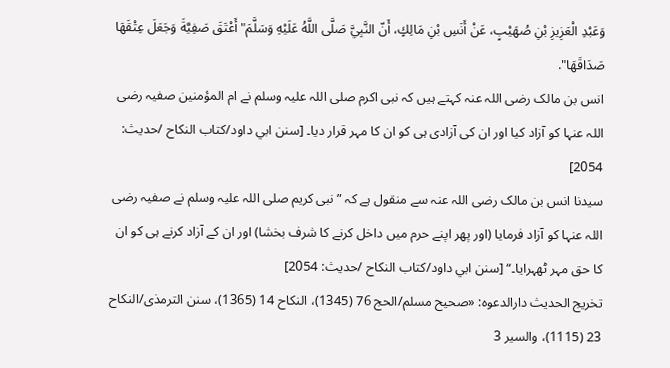وَعَبْدِ الْعَزِيزِ بْنِ صُهَيْبٍ، عَنْ أَنَسِ بْنِ مَالِكٍ، أَنّ النَّبِيَّ صَلَّى اللَّهُ عَلَيْهِ وَسَلَّمَ"أَعْتَقَ صَفِيَّةَ وَجَعَلَ عِتْقَهَا صَدَاقَهَا".
انس بن مالک رضی اللہ عنہ کہتے ہیں کہ نبی اکرم صلی اللہ علیہ وسلم نے ام المؤمنین صفیہ رضی اللہ عنہا کو آزاد کیا اور ان کی آزادی ہی کو ان کا مہر قرار دیا۔ [سنن ابي داود/كتاب النكاح /حدیث: 2054]
سیدنا انس بن مالک رضی اللہ عنہ سے منقول ہے کہ ”نبی کریم صلی اللہ علیہ وسلم نے صفیہ رضی اللہ عنہا کو آزاد فرمایا (اور پھر اپنے حرم میں داخل کرنے کا شرف بخشا) اور ان کے آزاد کرنے ہی کو ان کا حق مہر ٹھہرایا۔“ [سنن ابي داود/كتاب النكاح /حدیث: 2054]
تخریج الحدیث دارالدعوہ: «صحیح مسلم/الحج 76 (1345)، النکاح 14 (1365)، سنن الترمذی/النکاح 23 (1115)، والسیر 3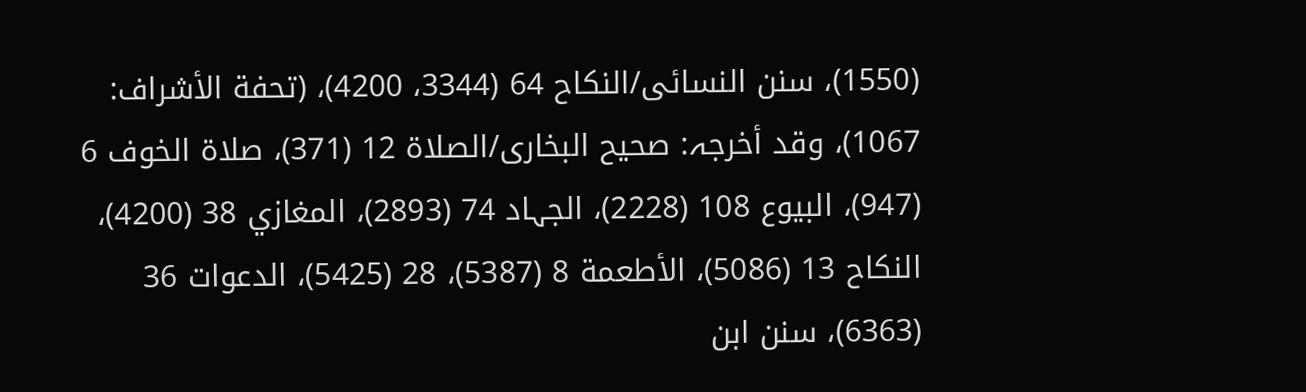(1550)، سنن النسائی/النکاح 64 (3344، 4200)، (تحفة الأشراف: 1067)، وقد أخرجہ: صحیح البخاری/الصلاة 12 (371)، صلاة الخوف 6 (947)، البیوع 108 (2228)، الجہاد 74 (2893)، المغازي 38 (4200)، النکاح 13 (5086)، الأطعمة 8 (5387)، 28 (5425)، الدعوات 36 (6363)، سنن ابن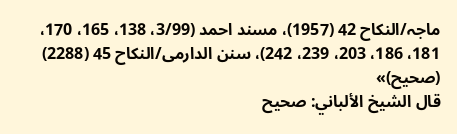ماجہ/النکاح 42 (1957)، مسند احمد (3/99، 138، 165، 170، 181، 186، 203، 239، 242)، سنن الدارمی/النکاح 45 (2288) (صحیح)»
قال الشيخ الألباني: صحيح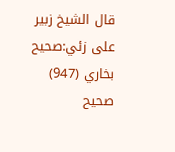قال الشيخ زبير على زئي:صحيح بخاري (947) صحيح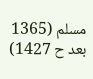مسلم (1365 بعد ح 1427)